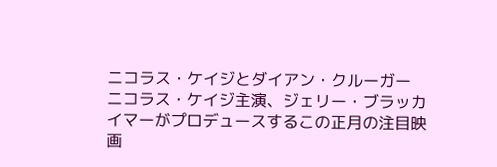ニコラス・ケイジとダイアン・クルーガー
ニコラス・ケイジ主演、ジェリー・ブラッカイマーがプロデュースするこの正月の注目映画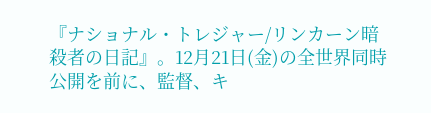『ナショナル・トレジャー/リンカーン暗殺者の日記』。12月21日(金)の全世界同時公開を前に、監督、キ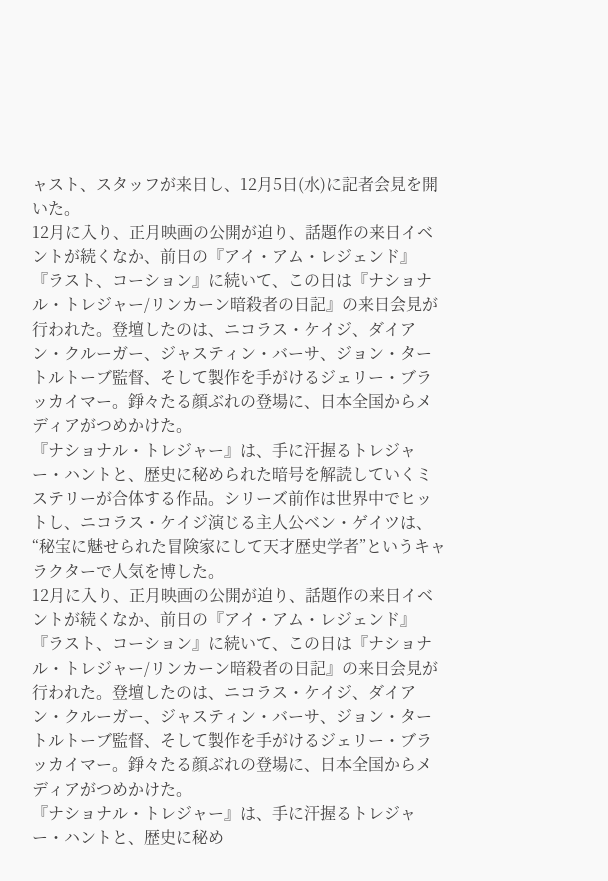ャスト、スタッフが来日し、12月5日(水)に記者会見を開いた。
12月に入り、正月映画の公開が迫り、話題作の来日イベントが続くなか、前日の『アイ・アム・レジェンド』『ラスト、コーション』に続いて、この日は『ナショナル・トレジャー/リンカーン暗殺者の日記』の来日会見が行われた。登壇したのは、ニコラス・ケイジ、ダイアン・クルーガー、ジャスティン・バーサ、ジョン・タートルトーブ監督、そして製作を手がけるジェリー・ブラッカイマー。錚々たる顔ぶれの登場に、日本全国からメディアがつめかけた。
『ナショナル・トレジャー』は、手に汗握るトレジャー・ハントと、歴史に秘められた暗号を解読していくミステリーが合体する作品。シリーズ前作は世界中でヒットし、ニコラス・ケイジ演じる主人公ベン・ゲイツは、“秘宝に魅せられた冒険家にして天才歴史学者”というキャラクターで人気を博した。
12月に入り、正月映画の公開が迫り、話題作の来日イベントが続くなか、前日の『アイ・アム・レジェンド』『ラスト、コーション』に続いて、この日は『ナショナル・トレジャー/リンカーン暗殺者の日記』の来日会見が行われた。登壇したのは、ニコラス・ケイジ、ダイアン・クルーガー、ジャスティン・バーサ、ジョン・タートルトーブ監督、そして製作を手がけるジェリー・ブラッカイマー。錚々たる顔ぶれの登場に、日本全国からメディアがつめかけた。
『ナショナル・トレジャー』は、手に汗握るトレジャー・ハントと、歴史に秘め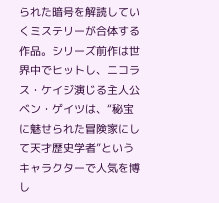られた暗号を解読していくミステリーが合体する作品。シリーズ前作は世界中でヒットし、ニコラス・ケイジ演じる主人公ベン・ゲイツは、“秘宝に魅せられた冒険家にして天才歴史学者”というキャラクターで人気を博し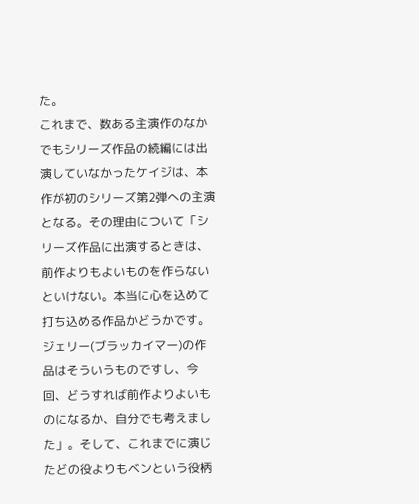た。
これまで、数ある主演作のなかでもシリーズ作品の続編には出演していなかったケイジは、本作が初のシリーズ第2弾への主演となる。その理由について「シリーズ作品に出演するときは、前作よりもよいものを作らないといけない。本当に心を込めて打ち込める作品かどうかです。ジェリー(ブラッカイマー)の作品はそういうものですし、今回、どうすれば前作よりよいものになるか、自分でも考えました」。そして、これまでに演じたどの役よりもベンという役柄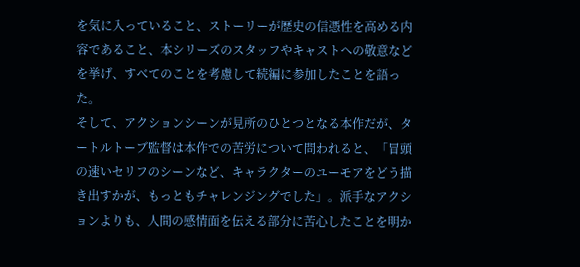を気に入っていること、ストーリーが歴史の信憑性を高める内容であること、本シリーズのスタッフやキャストへの敬意などを挙げ、すべてのことを考慮して続編に参加したことを語った。
そして、アクションシーンが見所のひとつとなる本作だが、タートルトーブ監督は本作での苦労について問われると、「冒頭の速いセリフのシーンなど、キャラクターのユーモアをどう描き出すかが、もっともチャレンジングでした」。派手なアクションよりも、人間の感情面を伝える部分に苦心したことを明か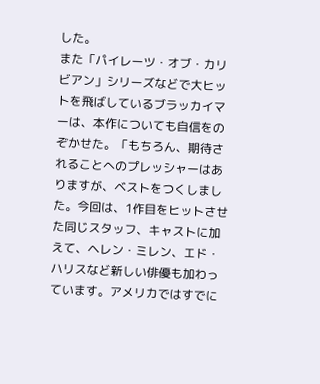した。
また「パイレーツ・オブ・カリビアン」シリーズなどで大ヒットを飛ばしているブラッカイマーは、本作についても自信をのぞかせた。「もちろん、期待されることへのプレッシャーはありますが、ベストをつくしました。今回は、1作目をヒットさせた同じスタッフ、キャストに加えて、ヘレン・ミレン、エド・ハリスなど新しい俳優も加わっています。アメリカではすでに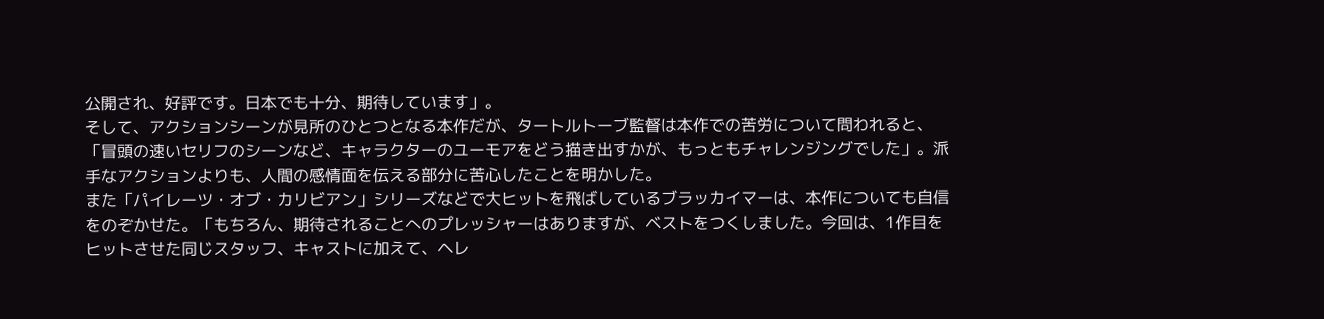公開され、好評です。日本でも十分、期待しています」。
そして、アクションシーンが見所のひとつとなる本作だが、タートルトーブ監督は本作での苦労について問われると、「冒頭の速いセリフのシーンなど、キャラクターのユーモアをどう描き出すかが、もっともチャレンジングでした」。派手なアクションよりも、人間の感情面を伝える部分に苦心したことを明かした。
また「パイレーツ・オブ・カリビアン」シリーズなどで大ヒットを飛ばしているブラッカイマーは、本作についても自信をのぞかせた。「もちろん、期待されることへのプレッシャーはありますが、ベストをつくしました。今回は、1作目をヒットさせた同じスタッフ、キャストに加えて、ヘレ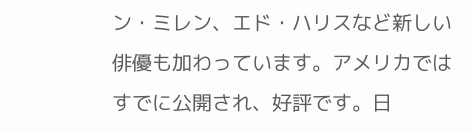ン・ミレン、エド・ハリスなど新しい俳優も加わっています。アメリカではすでに公開され、好評です。日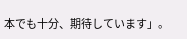本でも十分、期待しています」。